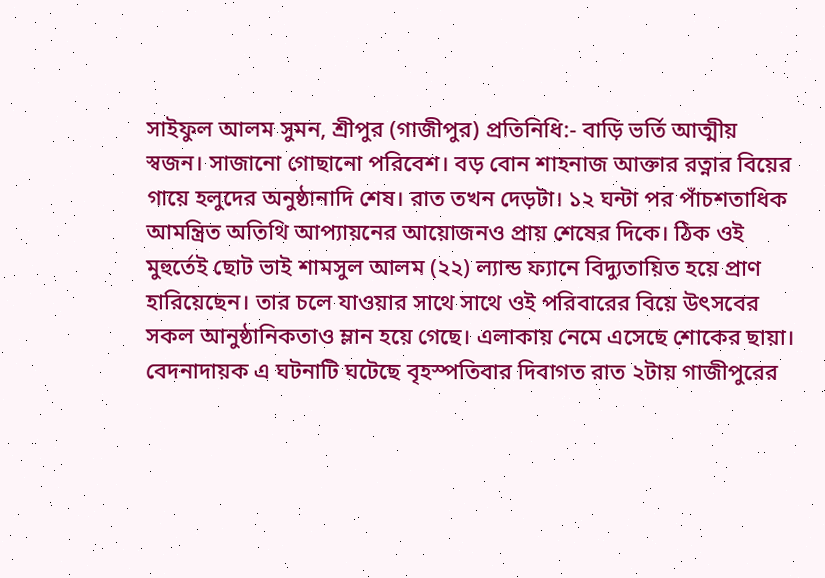সাইফুল আলম সুমন, শ্রীপুর (গাজীপুর) প্রতিনিধি:- বাড়ি ভর্তি আত্মীয় স্বজন। সাজানো গোছানো পরিবেশ। বড় বোন শাহনাজ আক্তার রত্নার বিয়ের গায়ে হলুদের অনুষ্ঠানাদি শেষ। রাত তখন দেড়টা। ১২ ঘন্টা পর পাঁচশতাধিক আমন্ত্রিত অতিথি আপ্যায়নের আয়োজনও প্রায় শেষের দিকে। ঠিক ওই মুহুর্তেই ছোট ভাই শামসুল আলম (২২) ল্যান্ড ফ্যানে বিদ্যুতায়িত হয়ে প্রাণ হারিয়েছেন। তার চলে যাওয়ার সাথে সাথে ওই পরিবারের বিয়ে উৎসবের সকল আনুষ্ঠানিকতাও ম্লান হয়ে গেছে। এলাকায় নেমে এসেছে শোকের ছায়া।
বেদনাদায়ক এ ঘটনাটি ঘটেছে বৃহস্পতিবার দিবাগত রাত ২টায় গাজীপুরের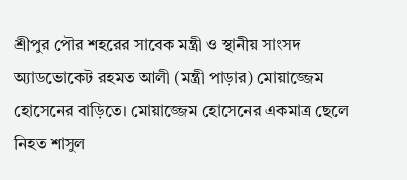শ্রীপুর পৌর শহরের সাবেক মন্ত্রী ও স্থানীয় সাংসদ অ্যাডভোকেট রহমত আলী (মন্ত্রী পাড়ার) মোয়াজ্জেম হোসেনের বাড়িতে। মোয়াজ্জেম হোসেনের একমাত্র ছেলে নিহত শাসুল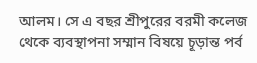আলম। সে এ বছর শ্রীপুরের বরমী কলেজ থেকে ব্যবস্থাপনা সম্মান বিষয়ে চূড়ান্ত পর্ব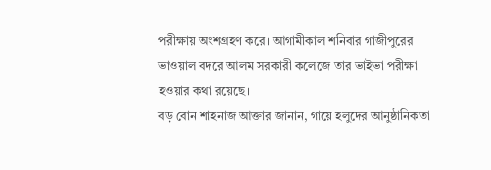পরীক্ষায় অংশগ্রহণ করে। আগামীকাল শনিবার গাজীপুরের ভাওয়াল বদরে আলম সরকারী কলেজে তার ভাইভা পরীক্ষা হওয়ার কথা রয়েছে।
বড় বোন শাহনাজ আক্তার জানান, গায়ে হলুদের আনুষ্ঠানিকতা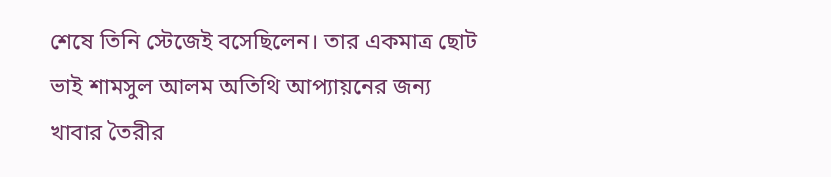শেষে তিনি স্টেজেই বসেছিলেন। তার একমাত্র ছোট ভাই শামসুল আলম অতিথি আপ্যায়নের জন্য খাবার তৈরীর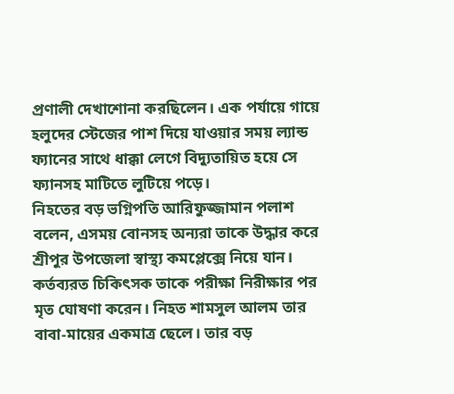প্রণালী দেখাশোনা করছিলেন। এক পর্যায়ে গায়ে হলুদের স্টেজের পাশ দিয়ে যাওয়ার সময় ল্যান্ড ফ্যানের সাথে ধাক্কা লেগে বিদ্যুতায়িত হয়ে সে ফ্যানসহ মাটিতে লুটিয়ে পড়ে।
নিহতের বড় ভগ্নিপতি আরিফুজ্জামান পলাশ বলেন, এসময় বোনসহ অন্যরা তাকে উদ্ধার করে শ্রীপুর উপজেলা স্বাস্থ্য কমপ্লেক্সে নিয়ে যান। কর্তব্যরত চিকিৎসক তাকে পরীক্ষা নিরীক্ষার পর মৃত ঘোষণা করেন। নিহত শামসুল আলম তার বাবা-মায়ের একমাত্র ছেলে। তার বড়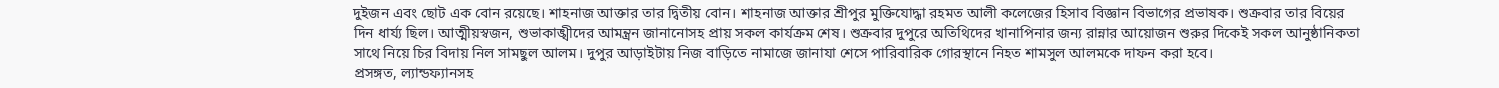দুইজন এবং ছোট এক বোন রয়েছে। শাহনাজ আক্তার তার দ্বিতীয় বোন। শাহনাজ আক্তার শ্রীপুর মুক্তিযোদ্ধা রহমত আলী কলেজের হিসাব বিজ্ঞান বিভাগের প্রভাষক। শুক্রবার তার বিয়ের দিন ধার্য্য ছিল। আত্মীয়স্বজন, শুভাকাঙ্খীদের আমন্ত্রন জানানোসহ প্রায় সকল কার্যক্রম শেষ। শুক্রবার দুপুরে অতিথিদের খানাপিনার জন্য রান্নার আয়োজন শুরুর দিকেই সকল আনুষ্ঠানিকতা সাথে নিয়ে চির বিদায় নিল সামছুল আলম। দুপুর আড়াইটায় নিজ বাড়িতে নামাজে জানাযা শেসে পারিবারিক গোরস্থানে নিহত শামসুল আলমকে দাফন করা হবে।
প্রসঙ্গত, ল্যান্ডফ্যানসহ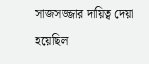সাজসজ্জার দায়িত্ব দেয়া হয়েছিল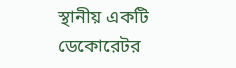স্থানীয় একটি ডেকোরেটর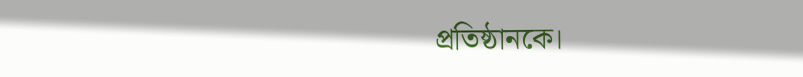প্রতিষ্ঠানকে।